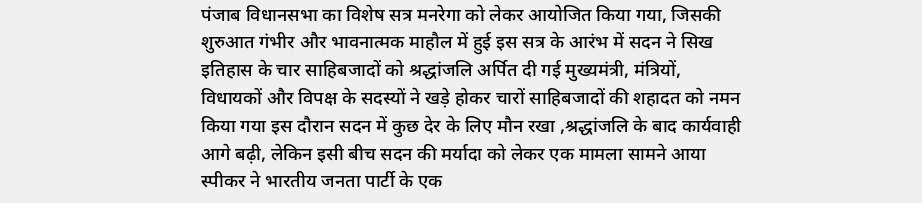पंजाब विधानसभा का विशेष सत्र मनरेगा को लेकर आयोजित किया गया, जिसकी शुरुआत गंभीर और भावनात्मक माहौल में हुई इस सत्र के आरंभ में सदन ने सिख इतिहास के चार साहिबजादों को श्रद्धांजलि अर्पित दी गई मुख्यमंत्री, मंत्रियों, विधायकों और विपक्ष के सदस्यों ने खड़े होकर चारों साहिबजादों की शहादत को नमन किया गया इस दौरान सदन में कुछ देर के लिए मौन रखा ,श्रद्धांजलि के बाद कार्यवाही आगे बढ़ी, लेकिन इसी बीच सदन की मर्यादा को लेकर एक मामला सामने आया स्पीकर ने भारतीय जनता पार्टी के एक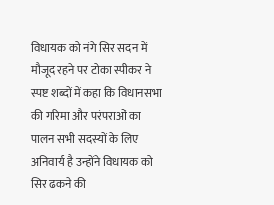विधायक को नंगे सिर सदन में मौजूद रहने पर टोका स्पीकर ने स्पष्ट शब्दों में कहा कि विधानसभा की गरिमा और परंपराओं का पालन सभी सदस्यों के लिए अनिवार्य है उन्होंने विधायक को सिर ढकने की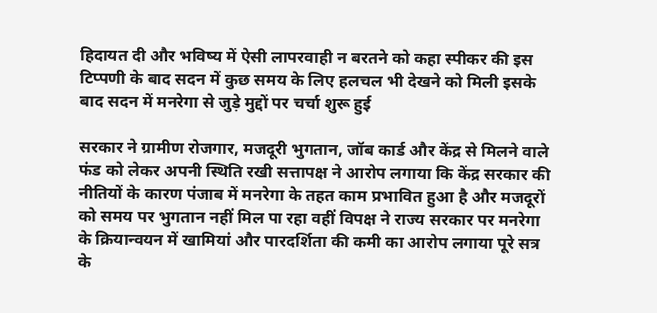हिदायत दी और भविष्य में ऐसी लापरवाही न बरतने को कहा स्पीकर की इस टिप्पणी के बाद सदन में कुछ समय के लिए हलचल भी देखने को मिली इसके बाद सदन में मनरेगा से जुड़े मुद्दों पर चर्चा शुरू हुई

सरकार ने ग्रामीण रोजगार, मजदूरी भुगतान, जॉब कार्ड और केंद्र से मिलने वाले फंड को लेकर अपनी स्थिति रखी सत्तापक्ष ने आरोप लगाया कि केंद्र सरकार की नीतियों के कारण पंजाब में मनरेगा के तहत काम प्रभावित हुआ है और मजदूरों को समय पर भुगतान नहीं मिल पा रहा वहीं विपक्ष ने राज्य सरकार पर मनरेगा के क्रियान्वयन में खामियां और पारदर्शिता की कमी का आरोप लगाया पूरे सत्र के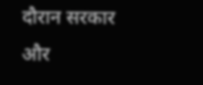दौरान सरकार और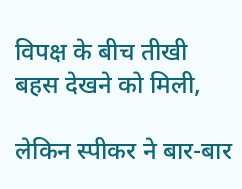विपक्ष के बीच तीखी बहस देखने को मिली,

लेकिन स्पीकर ने बार-बार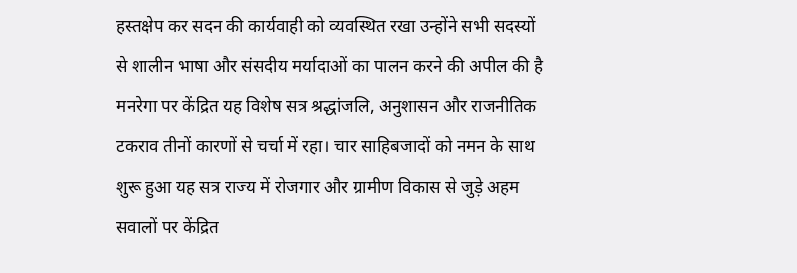हस्तक्षेप कर सदन की कार्यवाही को व्यवस्थित रखा उन्होंने सभी सदस्यों से शालीन भाषा और संसदीय मर्यादाओं का पालन करने की अपील की है मनरेगा पर केंद्रित यह विशेष सत्र श्रद्धांजलि, अनुशासन और राजनीतिक टकराव तीनों कारणों से चर्चा में रहा। चार साहिबजादों को नमन के साथ शुरू हुआ यह सत्र राज्य में रोजगार और ग्रामीण विकास से जुड़े अहम सवालों पर केंद्रित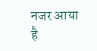नजर आया है